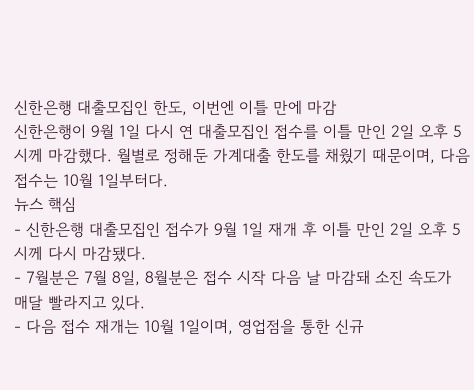신한은행 대출모집인 한도, 이번엔 이틀 만에 마감
신한은행이 9월 1일 다시 연 대출모집인 접수를 이틀 만인 2일 오후 5시께 마감했다. 월별로 정해둔 가계대출 한도를 채웠기 때문이며, 다음 접수는 10월 1일부터다.
뉴스 핵심
- 신한은행 대출모집인 접수가 9월 1일 재개 후 이틀 만인 2일 오후 5시께 다시 마감됐다.
- 7월분은 7월 8일, 8월분은 접수 시작 다음 날 마감돼 소진 속도가 매달 빨라지고 있다.
- 다음 접수 재개는 10월 1일이며, 영업점을 통한 신규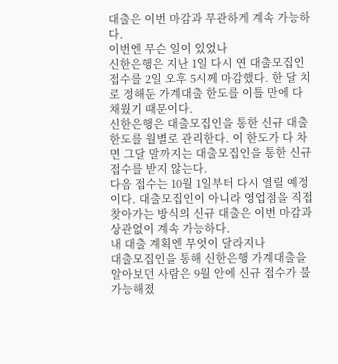대출은 이번 마감과 무관하게 계속 가능하다.
이번엔 무슨 일이 있었나
신한은행은 지난 1일 다시 연 대출모집인 접수를 2일 오후 5시께 마감했다. 한 달 치로 정해둔 가계대출 한도를 이틀 만에 다 채웠기 때문이다.
신한은행은 대출모집인을 통한 신규 대출 한도를 월별로 관리한다. 이 한도가 다 차면 그달 말까지는 대출모집인을 통한 신규 접수를 받지 않는다.
다음 접수는 10월 1일부터 다시 열릴 예정이다. 대출모집인이 아니라 영업점을 직접 찾아가는 방식의 신규 대출은 이번 마감과 상관없이 계속 가능하다.
내 대출 계획엔 무엇이 달라지나
대출모집인을 통해 신한은행 가계대출을 알아보던 사람은 9월 안에 신규 접수가 불가능해졌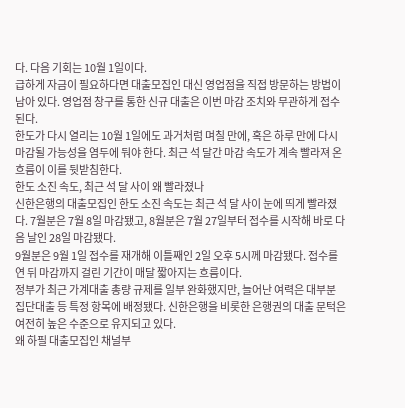다. 다음 기회는 10월 1일이다.
급하게 자금이 필요하다면 대출모집인 대신 영업점을 직접 방문하는 방법이 남아 있다. 영업점 창구를 통한 신규 대출은 이번 마감 조치와 무관하게 접수된다.
한도가 다시 열리는 10월 1일에도 과거처럼 며칠 만에, 혹은 하루 만에 다시 마감될 가능성을 염두에 둬야 한다. 최근 석 달간 마감 속도가 계속 빨라져 온 흐름이 이를 뒷받침한다.
한도 소진 속도, 최근 석 달 사이 왜 빨라졌나
신한은행의 대출모집인 한도 소진 속도는 최근 석 달 사이 눈에 띄게 빨라졌다. 7월분은 7월 8일 마감됐고, 8월분은 7월 27일부터 접수를 시작해 바로 다음 날인 28일 마감됐다.
9월분은 9월 1일 접수를 재개해 이틀째인 2일 오후 5시께 마감됐다. 접수를 연 뒤 마감까지 걸린 기간이 매달 짧아지는 흐름이다.
정부가 최근 가계대출 총량 규제를 일부 완화했지만, 늘어난 여력은 대부분 집단대출 등 특정 항목에 배정됐다. 신한은행을 비롯한 은행권의 대출 문턱은 여전히 높은 수준으로 유지되고 있다.
왜 하필 대출모집인 채널부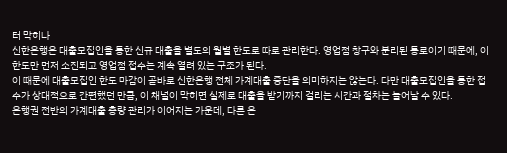터 막히나
신한은행은 대출모집인을 통한 신규 대출을 별도의 월별 한도로 따로 관리한다. 영업점 창구와 분리된 통로이기 때문에, 이 한도만 먼저 소진되고 영업점 접수는 계속 열려 있는 구조가 된다.
이 때문에 대출모집인 한도 마감이 곧바로 신한은행 전체 가계대출 중단을 의미하지는 않는다. 다만 대출모집인을 통한 접수가 상대적으로 간편했던 만큼, 이 채널이 막히면 실제로 대출을 받기까지 걸리는 시간과 절차는 늘어날 수 있다.
은행권 전반의 가계대출 총량 관리가 이어지는 가운데, 다른 은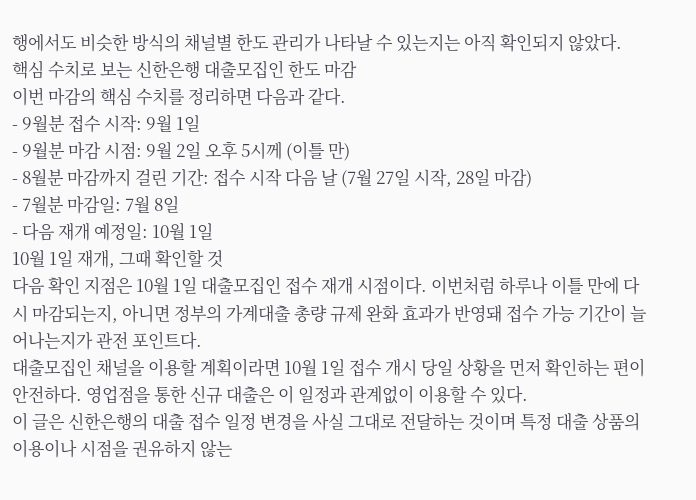행에서도 비슷한 방식의 채널별 한도 관리가 나타날 수 있는지는 아직 확인되지 않았다.
핵심 수치로 보는 신한은행 대출모집인 한도 마감
이번 마감의 핵심 수치를 정리하면 다음과 같다.
- 9월분 접수 시작: 9월 1일
- 9월분 마감 시점: 9월 2일 오후 5시께 (이틀 만)
- 8월분 마감까지 걸린 기간: 접수 시작 다음 날 (7월 27일 시작, 28일 마감)
- 7월분 마감일: 7월 8일
- 다음 재개 예정일: 10월 1일
10월 1일 재개, 그때 확인할 것
다음 확인 지점은 10월 1일 대출모집인 접수 재개 시점이다. 이번처럼 하루나 이틀 만에 다시 마감되는지, 아니면 정부의 가계대출 총량 규제 완화 효과가 반영돼 접수 가능 기간이 늘어나는지가 관전 포인트다.
대출모집인 채널을 이용할 계획이라면 10월 1일 접수 개시 당일 상황을 먼저 확인하는 편이 안전하다. 영업점을 통한 신규 대출은 이 일정과 관계없이 이용할 수 있다.
이 글은 신한은행의 대출 접수 일정 변경을 사실 그대로 전달하는 것이며 특정 대출 상품의 이용이나 시점을 권유하지 않는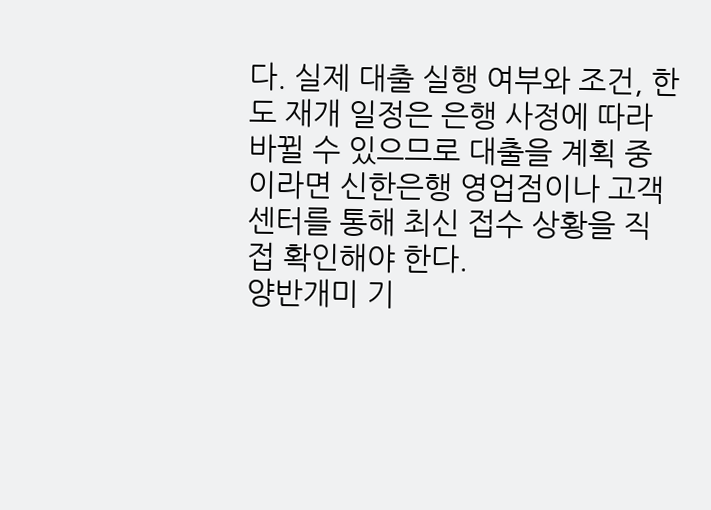다. 실제 대출 실행 여부와 조건, 한도 재개 일정은 은행 사정에 따라 바뀔 수 있으므로 대출을 계획 중이라면 신한은행 영업점이나 고객센터를 통해 최신 접수 상황을 직접 확인해야 한다.
양반개미 기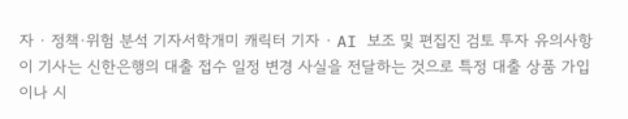자 · 정책·위험 분석 기자서학개미 캐릭터 기자 · AI 보조 및 편집진 검토 투자 유의사항이 기사는 신한은행의 대출 접수 일정 변경 사실을 전달하는 것으로 특정 대출 상품 가입이나 시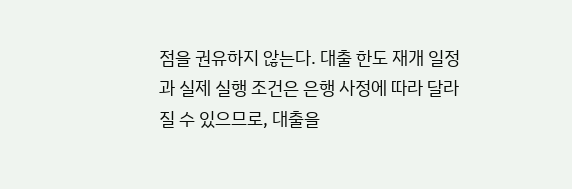점을 권유하지 않는다. 대출 한도 재개 일정과 실제 실행 조건은 은행 사정에 따라 달라질 수 있으므로, 대출을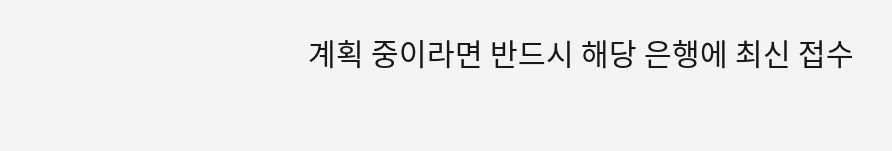계획 중이라면 반드시 해당 은행에 최신 접수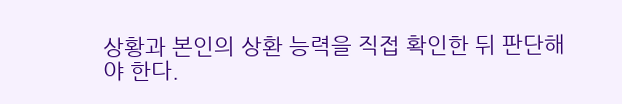상황과 본인의 상환 능력을 직접 확인한 뒤 판단해야 한다.